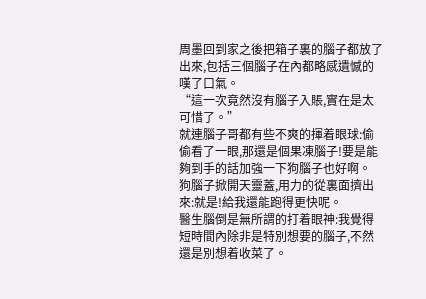周墨回到家之後把箱子裏的腦子都放了出來,包括三個腦子在內都略感遺憾的嘆了口氣。
“這一次竟然沒有腦子入賬,實在是太可惜了。”
就連腦子哥都有些不爽的揮着眼球:偷偷看了一眼,那還是個果凍腦子!要是能夠到手的話加強一下狗腦子也好啊。
狗腦子掀開天靈蓋,用力的從裏面擠出來:就是!給我還能跑得更快呢。
醫生腦倒是無所謂的打着眼神:我覺得短時間內除非是特別想要的腦子,不然還是別想着收菜了。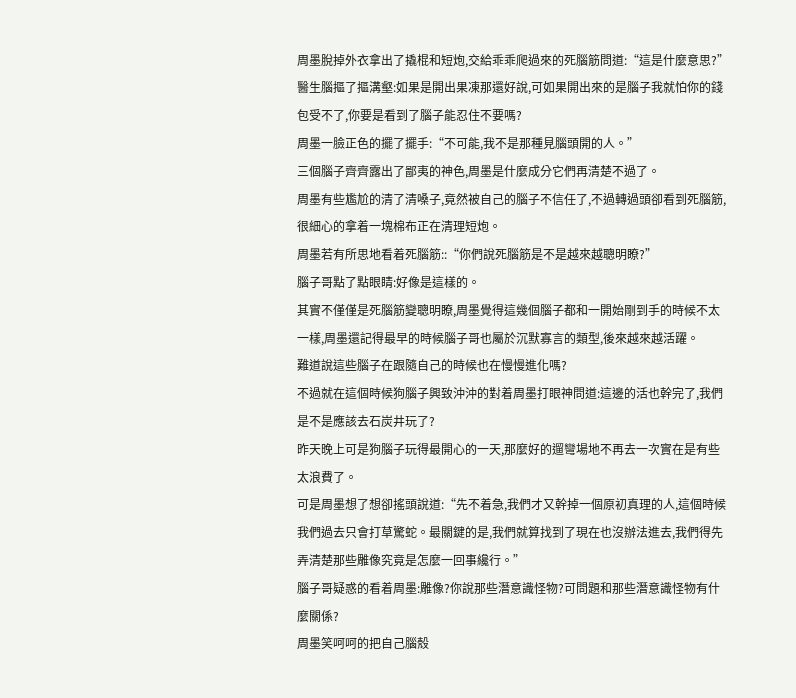周墨脫掉外衣拿出了撬棍和短炮,交給乖乖爬過來的死腦筋問道:“這是什麼意思?”
醫生腦摳了摳溝壑:如果是開出果凍那還好說,可如果開出來的是腦子我就怕你的錢包受不了,你要是看到了腦子能忍住不要嗎?
周墨一臉正色的擺了擺手:“不可能,我不是那種見腦頭開的人。”
三個腦子齊齊露出了鄙夷的神色,周墨是什麼成分它們再清楚不過了。
周墨有些尷尬的清了清嗓子,竟然被自己的腦子不信任了,不過轉過頭卻看到死腦筋,很細心的拿着一塊棉布正在清理短炮。
周墨若有所思地看着死腦筋::“你們說死腦筋是不是越來越聰明瞭?”
腦子哥點了點眼睛:好像是這樣的。
其實不僅僅是死腦筋變聰明瞭,周墨覺得這幾個腦子都和一開始剛到手的時候不太一樣,周墨還記得最早的時候腦子哥也屬於沉默寡言的類型,後來越來越活躍。
難道說這些腦子在跟隨自己的時候也在慢慢進化嗎?
不過就在這個時候狗腦子興致沖沖的對着周墨打眼神問道:這邊的活也幹完了,我們是不是應該去石炭井玩了?
昨天晚上可是狗腦子玩得最開心的一天,那麼好的遛彎場地不再去一次實在是有些太浪費了。
可是周墨想了想卻搖頭說道:“先不着急,我們才又幹掉一個原初真理的人,這個時候我們過去只會打草驚蛇。最關鍵的是,我們就算找到了現在也沒辦法進去,我們得先弄清楚那些雕像究竟是怎麼一回事纔行。”
腦子哥疑惑的看着周墨:雕像?你說那些潛意識怪物?可問題和那些潛意識怪物有什麼關係?
周墨笑呵呵的把自己腦殼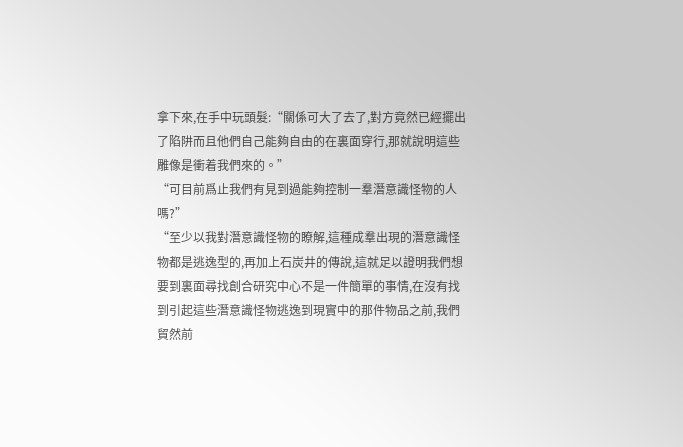拿下來,在手中玩頭髮:“關係可大了去了,對方竟然已經擺出了陷阱而且他們自己能夠自由的在裏面穿行,那就說明這些雕像是衝着我們來的。”
“可目前爲止我們有見到過能夠控制一羣潛意識怪物的人嗎?”
“至少以我對潛意識怪物的瞭解,這種成羣出現的潛意識怪物都是逃逸型的,再加上石炭井的傳說,這就足以證明我們想要到裏面尋找創合研究中心不是一件簡單的事情,在沒有找到引起這些潛意識怪物逃逸到現實中的那件物品之前,我們貿然前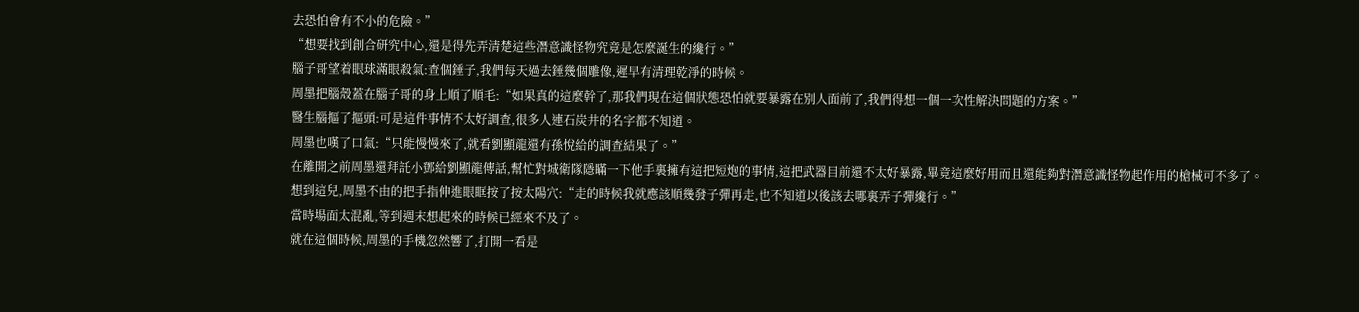去恐怕會有不小的危險。”
“想要找到創合研究中心,還是得先弄清楚這些潛意識怪物究竟是怎麼誕生的纔行。”
腦子哥望着眼球滿眼殺氣:查個錘子,我們每天過去錘幾個雕像,遲早有清理乾淨的時候。
周墨把腦殼蓋在腦子哥的身上順了順毛:“如果真的這麼幹了,那我們現在這個狀態恐怕就要暴露在別人面前了,我們得想一個一次性解決問題的方案。”
醫生腦摳了摳頭:可是這件事情不太好調查,很多人連石炭井的名字都不知道。
周墨也嘆了口氣:“只能慢慢來了,就看劉顯龍還有孫悅給的調查結果了。”
在離開之前周墨還拜託小鄧給劉顯龍傳話,幫忙對城衛隊隱瞞一下他手裏擁有這把短炮的事情,這把武器目前還不太好暴露,畢竟這麼好用而且還能夠對潛意識怪物起作用的槍械可不多了。
想到這兒,周墨不由的把手指伸進眼眶按了按太陽穴:“走的時候我就應該順幾發子彈再走,也不知道以後該去哪裏弄子彈纔行。”
當時場面太混亂,等到週末想起來的時候已經來不及了。
就在這個時候,周墨的手機忽然響了,打開一看是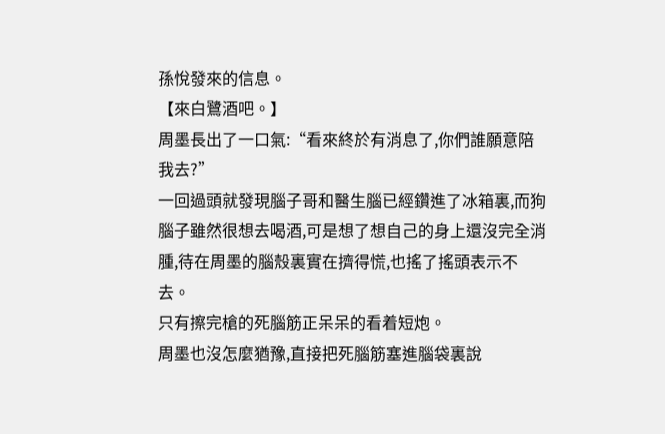孫悅發來的信息。
【來白鷺酒吧。】
周墨長出了一口氣:“看來終於有消息了,你們誰願意陪我去?”
一回過頭就發現腦子哥和醫生腦已經鑽進了冰箱裏,而狗腦子雖然很想去喝酒,可是想了想自己的身上還沒完全消腫,待在周墨的腦殼裏實在擠得慌,也搖了搖頭表示不去。
只有擦完槍的死腦筋正呆呆的看着短炮。
周墨也沒怎麼猶豫,直接把死腦筋塞進腦袋裏說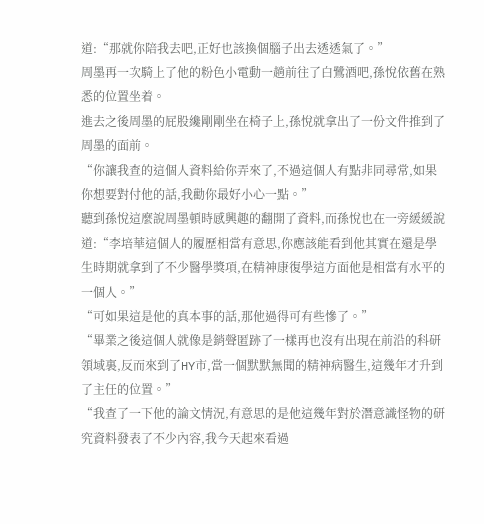道:“那就你陪我去吧,正好也該換個腦子出去透透氣了。”
周墨再一次騎上了他的粉色小電動一趟前往了白鷺酒吧,孫悅依舊在熟悉的位置坐着。
進去之後周墨的屁股纔剛剛坐在椅子上,孫悅就拿出了一份文件推到了周墨的面前。
“你讓我查的這個人資料給你弄來了,不過這個人有點非同尋常,如果你想要對付他的話,我勸你最好小心一點。”
聽到孫悅這麼說周墨頓時感興趣的翻開了資料,而孫悅也在一旁緩緩說道:“李培華這個人的履歷相當有意思,你應該能看到他其實在還是學生時期就拿到了不少醫學獎項,在精神康復學這方面他是相當有水平的一個人。”
“可如果這是他的真本事的話,那他過得可有些慘了。”
“畢業之後這個人就像是銷聲匿跡了一樣再也沒有出現在前沿的科研領域裏,反而來到了HY市,當一個默默無聞的精神病醫生,這幾年才升到了主任的位置。”
“我查了一下他的論文情況,有意思的是他這幾年對於潛意識怪物的研究資料發表了不少內容,我今天起來看過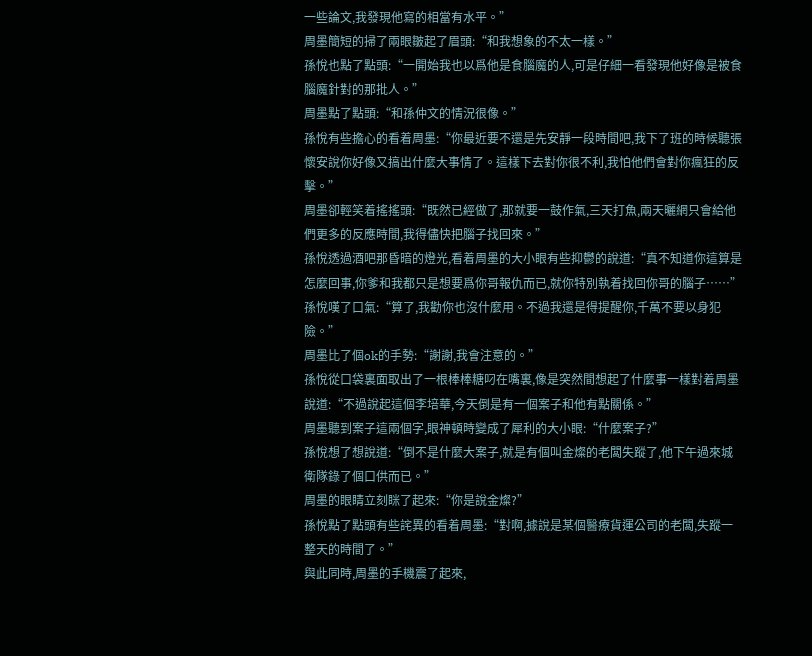一些論文,我發現他寫的相當有水平。”
周墨簡短的掃了兩眼皺起了眉頭:“和我想象的不太一樣。”
孫悅也點了點頭:“一開始我也以爲他是食腦魔的人,可是仔細一看發現他好像是被食腦魔針對的那批人。”
周墨點了點頭:“和孫仲文的情況很像。”
孫悅有些擔心的看着周墨:“你最近要不還是先安靜一段時間吧,我下了班的時候聽張懷安說你好像又搞出什麼大事情了。這樣下去對你很不利,我怕他們會對你瘋狂的反擊。”
周墨卻輕笑着搖搖頭:“既然已經做了,那就要一鼓作氣,三天打魚,兩天曬網只會給他們更多的反應時間,我得儘快把腦子找回來。”
孫悅透過酒吧那昏暗的燈光,看着周墨的大小眼有些抑鬱的說道:“真不知道你這算是怎麼回事,你爹和我都只是想要爲你哥報仇而已,就你特別執着找回你哥的腦子……”
孫悅嘆了口氣:“算了,我勸你也沒什麼用。不過我還是得提醒你,千萬不要以身犯險。”
周墨比了個ok的手勢:“謝謝,我會注意的。”
孫悅從口袋裏面取出了一根棒棒糖叼在嘴裏,像是突然間想起了什麼事一樣對着周墨說道:“不過說起這個李培華,今天倒是有一個案子和他有點關係。”
周墨聽到案子這兩個字,眼神頓時變成了犀利的大小眼:“什麼案子?”
孫悅想了想說道:“倒不是什麼大案子,就是有個叫金燦的老闆失蹤了,他下午過來城衛隊錄了個口供而已。”
周墨的眼睛立刻眯了起來:“你是說金燦?”
孫悅點了點頭有些詫異的看着周墨:“對啊,據說是某個醫療貨運公司的老闆,失蹤一整天的時間了。”
與此同時,周墨的手機震了起來,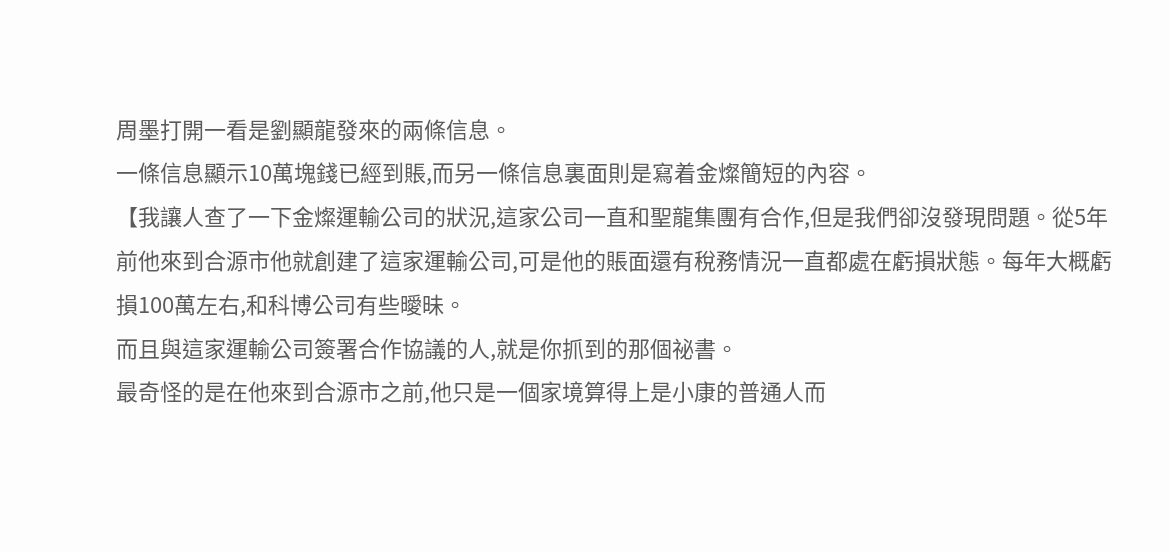周墨打開一看是劉顯龍發來的兩條信息。
一條信息顯示10萬塊錢已經到賬,而另一條信息裏面則是寫着金燦簡短的內容。
【我讓人查了一下金燦運輸公司的狀況,這家公司一直和聖龍集團有合作,但是我們卻沒發現問題。從5年前他來到合源市他就創建了這家運輸公司,可是他的賬面還有稅務情況一直都處在虧損狀態。每年大概虧損100萬左右,和科博公司有些曖昧。
而且與這家運輸公司簽署合作協議的人,就是你抓到的那個祕書。
最奇怪的是在他來到合源市之前,他只是一個家境算得上是小康的普通人而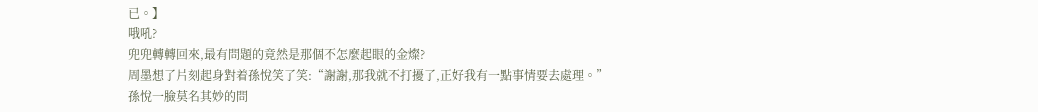已。】
哦吼?
兜兜轉轉回來,最有問題的竟然是那個不怎麼起眼的金燦?
周墨想了片刻起身對着孫悅笑了笑:“謝謝,那我就不打擾了,正好我有一點事情要去處理。”
孫悅一臉莫名其妙的問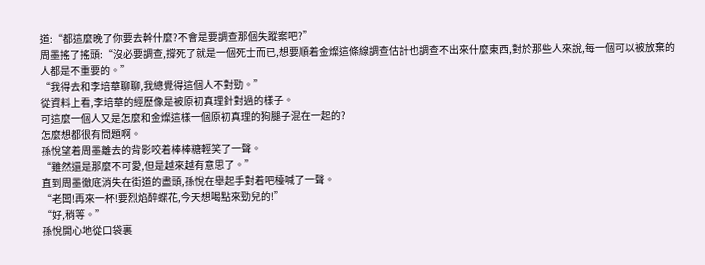道:“都這麼晚了你要去幹什麼?不會是要調查那個失蹤案吧?”
周墨搖了搖頭:“沒必要調查,撐死了就是一個死士而已,想要順着金燦這條線調查估計也調查不出來什麼東西,對於那些人來說,每一個可以被放棄的人都是不重要的。”
“我得去和李培華聊聊,我總覺得這個人不對勁。”
從資料上看,李培華的經歷像是被原初真理針對過的樣子。
可這麼一個人又是怎麼和金燦這樣一個原初真理的狗腿子混在一起的?
怎麼想都很有問題啊。
孫悅望着周墨離去的背影咬着棒棒糖輕笑了一聲。
“雖然還是那麼不可愛,但是越來越有意思了。”
直到周墨徹底消失在街道的盡頭,孫悅在舉起手對着吧檯喊了一聲。
“老闆!再來一杯!要烈焰醉蝶花,今天想喝點來勁兒的!”
“好,稍等。”
孫悅開心地從口袋裏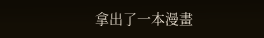拿出了一本漫畫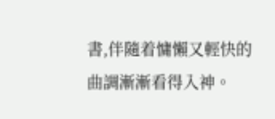書,伴隨着慵懶又輕快的曲調漸漸看得入神。